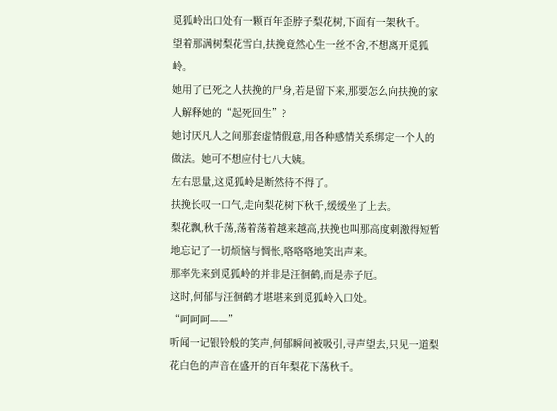觅狐岭出口处有一颗百年歪脖子梨花树,下面有一架秋千。
望着那满树梨花雪白,扶挽竟然心生一丝不舍,不想离开觅狐岭。
她用了已死之人扶挽的尸身,若是留下来,那要怎么向扶挽的家人解释她的“起死回生”?
她讨厌凡人之间那套虚情假意,用各种感情关系绑定一个人的做法。她可不想应付七八大姨。
左右思量,这觅狐岭是断然待不得了。
扶挽长叹一口气,走向梨花树下秋千,缓缓坐了上去。
梨花飘,秋千荡,荡着荡着越来越高,扶挽也叫那高度刺激得短暂地忘记了一切烦恼与惆怅,咯咯咯地笑出声来。
那率先来到觅狐岭的并非是汪徊鹤,而是赤子厄。
这时,何郁与汪徊鹤才堪堪来到觅狐岭入口处。
“呵呵呵——”
听闻一记银铃般的笑声,何郁瞬间被吸引,寻声望去,只见一道梨花白色的声音在盛开的百年梨花下荡秋千。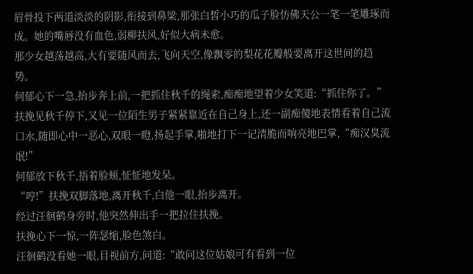眉骨投下两道淡淡的阴影,衔接到鼻梁,那张白皙小巧的瓜子脸仿佛天公一笔一笔雕琢而成。她的嘴唇没有血色,弱柳扶风,好似大病未愈。
那少女越荡越高,大有要随风而去,飞向天空,像飘零的梨花花瓣般要离开这世间的趋势。
何郁心下一急,抬步奔上前,一把抓住秋千的绳索,痴痴地望着少女笑道:“抓住你了。”
扶挽见秋千停下,又见一位陌生男子紧紧靠近在自己身上,还一副痴傻地表情看着自己流口水,随即心中一恶心,双眼一瞪,扬起手掌,啪地打下一记清脆而响亮地巴掌,“痴汉臭流氓!”
何郁放下秋千,捂着脸颊,怔怔地发呆。
“哼!”扶挽双脚落地,离开秋千,白他一眼,抬步离开。
经过汪徊鹤身旁时,他突然伸出手一把拉住扶挽。
扶挽心下一惊,一阵瑟缩,脸色煞白。
汪徊鹤没看她一眼,目视前方,问道:“敢问这位姑娘可有看到一位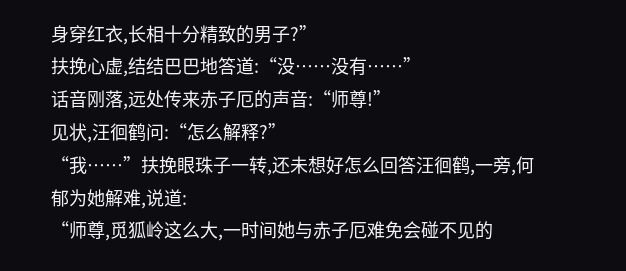身穿红衣,长相十分精致的男子?”
扶挽心虚,结结巴巴地答道:“没……没有……”
话音刚落,远处传来赤子厄的声音:“师尊!”
见状,汪徊鹤问:“怎么解释?”
“我……”扶挽眼珠子一转,还未想好怎么回答汪徊鹤,一旁,何郁为她解难,说道:
“师尊,觅狐岭这么大,一时间她与赤子厄难免会碰不见的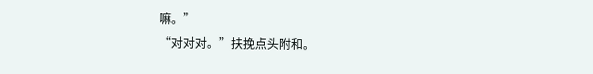嘛。”
“对对对。”扶挽点头附和。